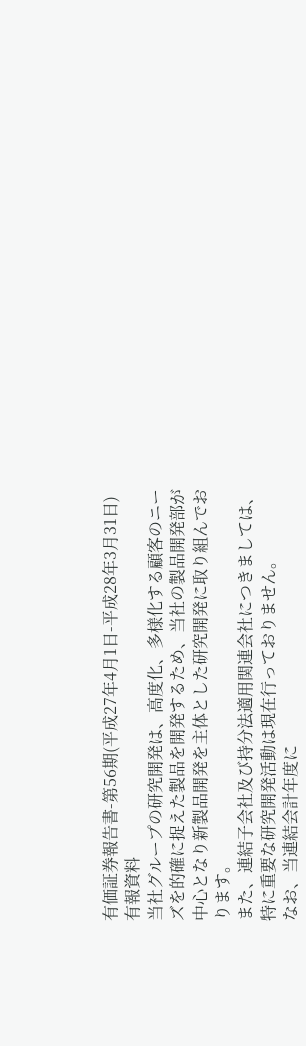有価証券報告書-第56期(平成27年4月1日-平成28年3月31日)
有報資料
当社グループの研究開発は、高度化、多様化する顧客のニーズを的確に捉えた製品を開発するため、当社の製品開発部が中心となり新製品開発を主体とした研究開発に取り組んでおります。
また、連結子会社及び持分法適用関連会社につきましては、特に重要な研究開発活動は現在行っておりません。
なお、当連結会計年度に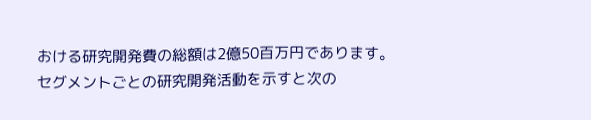おける研究開発費の総額は2億50百万円であります。
セグメントごとの研究開発活動を示すと次の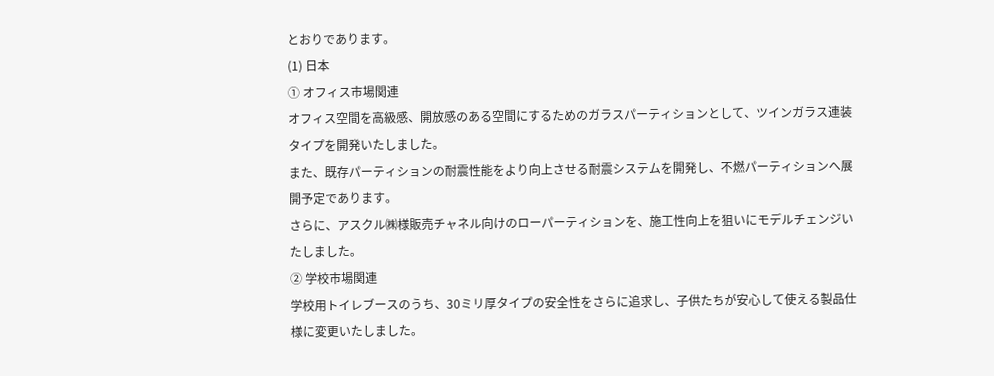とおりであります。
(1) 日本
① オフィス市場関連
オフィス空間を高級感、開放感のある空間にするためのガラスパーティションとして、ツインガラス連装タイプを開発いたしました。
また、既存パーティションの耐震性能をより向上させる耐震システムを開発し、不燃パーティションへ展開予定であります。
さらに、アスクル㈱様販売チャネル向けのローパーティションを、施工性向上を狙いにモデルチェンジいたしました。
② 学校市場関連
学校用トイレブースのうち、30ミリ厚タイプの安全性をさらに追求し、子供たちが安心して使える製品仕様に変更いたしました。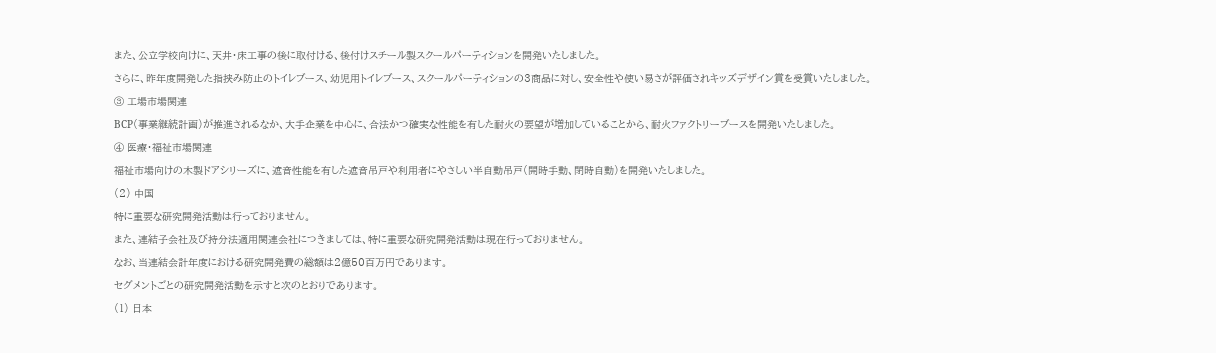また、公立学校向けに、天井・床工事の後に取付ける、後付けスチール製スクールパーティションを開発いたしました。
さらに、昨年度開発した指挟み防止のトイレブース、幼児用トイレブース、スクールパーティションの3商品に対し、安全性や使い易さが評価されキッズデザイン賞を受賞いたしました。
③ 工場市場関連
BCP(事業継続計画)が推進されるなか、大手企業を中心に、合法かつ確実な性能を有した耐火の要望が増加していることから、耐火ファクトリーブースを開発いたしました。
④ 医療・福祉市場関連
福祉市場向けの木製ドアシリーズに、遮音性能を有した遮音吊戸や利用者にやさしい半自動吊戸(開時手動、閉時自動)を開発いたしました。
(2) 中国
特に重要な研究開発活動は行っておりません。
また、連結子会社及び持分法適用関連会社につきましては、特に重要な研究開発活動は現在行っておりません。
なお、当連結会計年度における研究開発費の総額は2億50百万円であります。
セグメントごとの研究開発活動を示すと次のとおりであります。
(1) 日本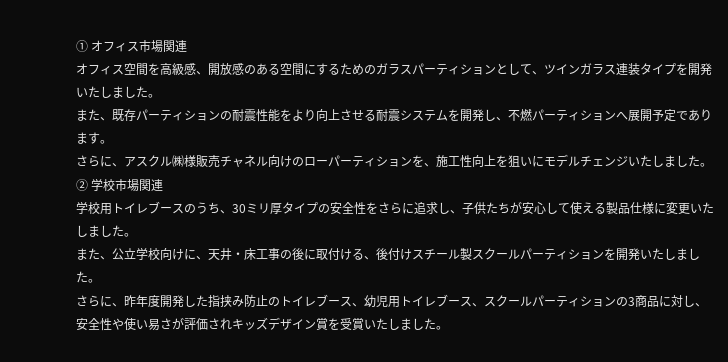① オフィス市場関連
オフィス空間を高級感、開放感のある空間にするためのガラスパーティションとして、ツインガラス連装タイプを開発いたしました。
また、既存パーティションの耐震性能をより向上させる耐震システムを開発し、不燃パーティションへ展開予定であります。
さらに、アスクル㈱様販売チャネル向けのローパーティションを、施工性向上を狙いにモデルチェンジいたしました。
② 学校市場関連
学校用トイレブースのうち、30ミリ厚タイプの安全性をさらに追求し、子供たちが安心して使える製品仕様に変更いたしました。
また、公立学校向けに、天井・床工事の後に取付ける、後付けスチール製スクールパーティションを開発いたしました。
さらに、昨年度開発した指挟み防止のトイレブース、幼児用トイレブース、スクールパーティションの3商品に対し、安全性や使い易さが評価されキッズデザイン賞を受賞いたしました。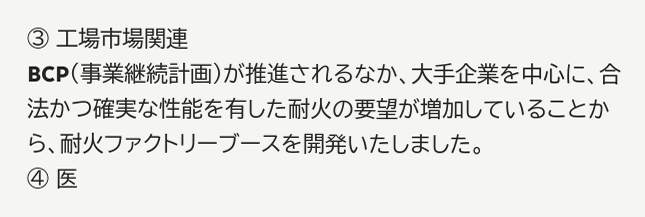③ 工場市場関連
BCP(事業継続計画)が推進されるなか、大手企業を中心に、合法かつ確実な性能を有した耐火の要望が増加していることから、耐火ファクトリーブースを開発いたしました。
④ 医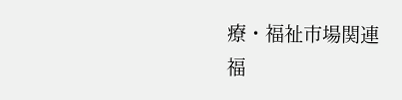療・福祉市場関連
福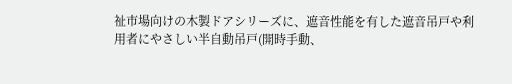祉市場向けの木製ドアシリーズに、遮音性能を有した遮音吊戸や利用者にやさしい半自動吊戸(開時手動、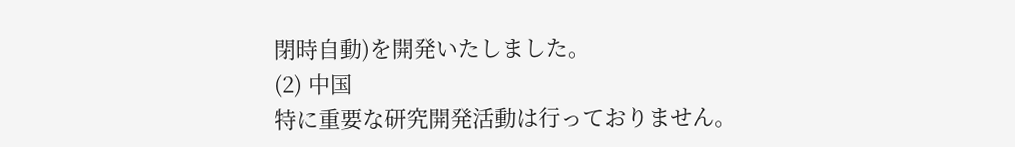閉時自動)を開発いたしました。
(2) 中国
特に重要な研究開発活動は行っておりません。